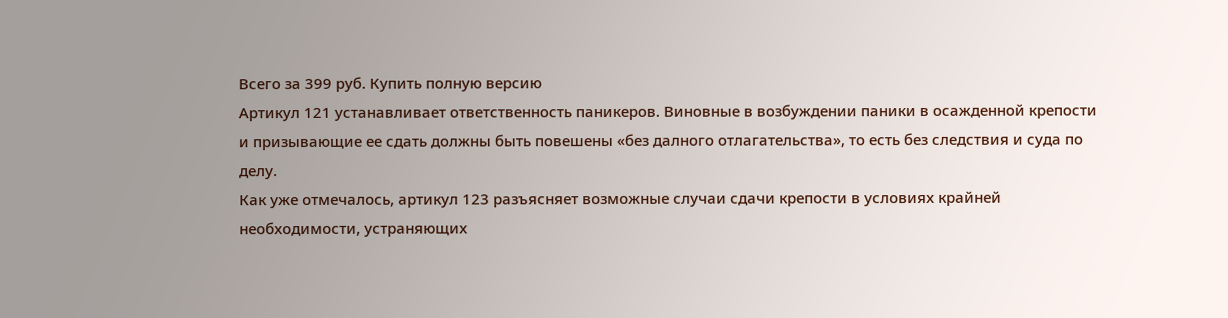Всего за 399 руб. Купить полную версию
Артикул 121 устанавливает ответственность паникеров. Виновные в возбуждении паники в осажденной крепости и призывающие ее сдать должны быть повешены «без далного отлагательства», то есть без следствия и суда по делу.
Как уже отмечалось, артикул 123 разъясняет возможные случаи сдачи крепости в условиях крайней необходимости, устраняющих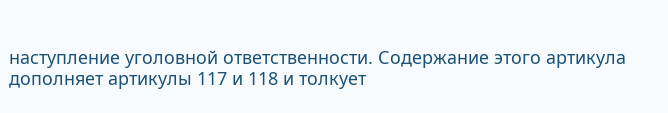наступление уголовной ответственности. Содержание этого артикула дополняет артикулы 117 и 118 и толкует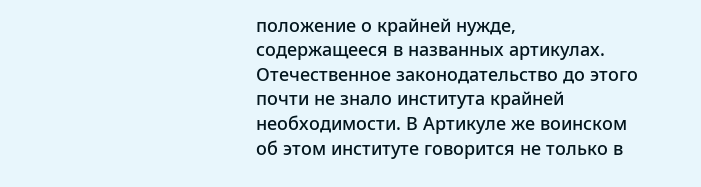положение о крайней нужде, содержащееся в названных артикулах. Отечественное законодательство до этого почти не знало института крайней необходимости. В Артикуле же воинском об этом институте говорится не только в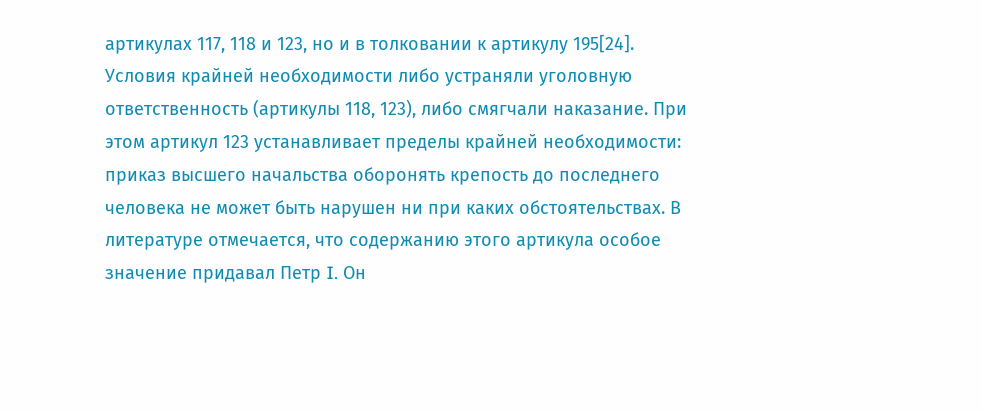артикулах 117, 118 и 123, но и в толковании к артикулу 195[24]. Условия крайней необходимости либо устраняли уголовную ответственность (артикулы 118, 123), либо смягчали наказание. При этом артикул 123 устанавливает пределы крайней необходимости: приказ высшего начальства оборонять крепость до последнего человека не может быть нарушен ни при каких обстоятельствах. В литературе отмечается, что содержанию этого артикула особое значение придавал Петр I. Он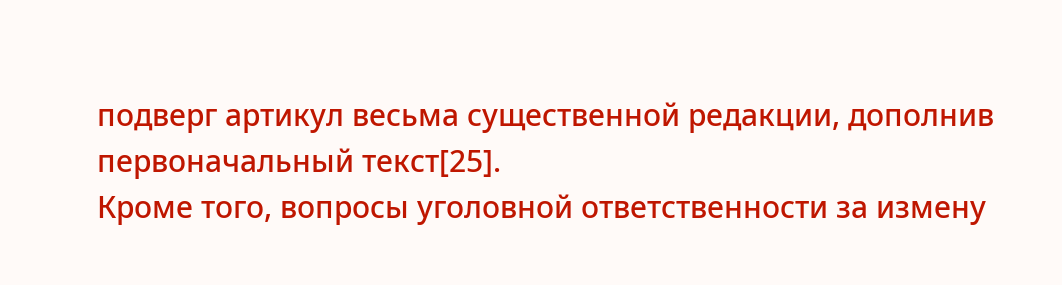подверг артикул весьма существенной редакции, дополнив первоначальный текст[25].
Кроме того, вопросы уголовной ответственности за измену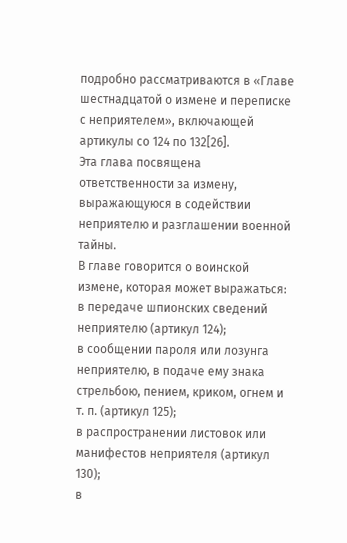подробно рассматриваются в «Главе шестнадцатой о измене и переписке с неприятелем», включающей артикулы со 124 по 132[26].
Эта глава посвящена ответственности за измену, выражающуюся в содействии неприятелю и разглашении военной тайны.
В главе говорится о воинской измене, которая может выражаться:
в передаче шпионских сведений неприятелю (артикул 124);
в сообщении пароля или лозунга неприятелю, в подаче ему знака стрельбою, пением, криком, огнем и т. п. (артикул 125);
в распространении листовок или манифестов неприятеля (артикул 130);
в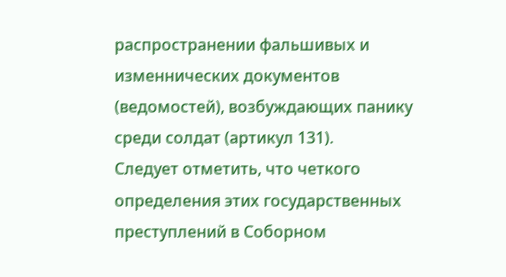распространении фальшивых и изменнических документов (ведомостей), возбуждающих панику среди солдат (артикул 131).
Следует отметить, что четкого определения этих государственных преступлений в Соборном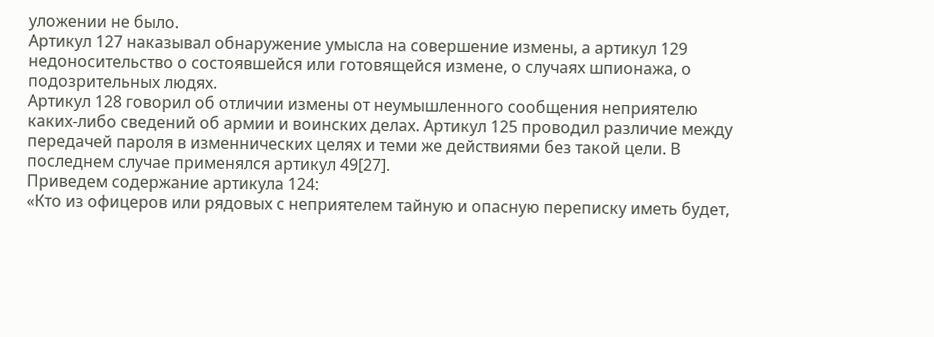уложении не было.
Артикул 127 наказывал обнаружение умысла на совершение измены, а артикул 129 недоносительство о состоявшейся или готовящейся измене, о случаях шпионажа, о подозрительных людях.
Артикул 128 говорил об отличии измены от неумышленного сообщения неприятелю каких-либо сведений об армии и воинских делах. Артикул 125 проводил различие между передачей пароля в изменнических целях и теми же действиями без такой цели. В последнем случае применялся артикул 49[27].
Приведем содержание артикула 124:
«Кто из офицеров или рядовых с неприятелем тайную и опасную переписку иметь будет,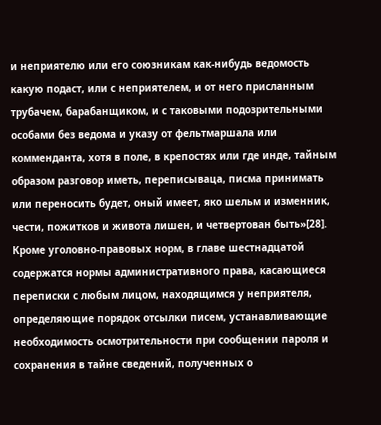и неприятелю или его союзникам как-нибудь ведомость какую подаст, или с неприятелем, и от него присланным трубачем, барабанщиком, и с таковыми подозрительными особами без ведома и указу от фельтмаршала или комменданта, хотя в поле, в крепостях или где инде, тайным образом разговор иметь, переписываца, писма принимать или переносить будет, оный имеет, яко шельм и изменник, чести, пожитков и живота лишен, и четвертован быть»[28].
Кроме уголовно-правовых норм, в главе шестнадцатой содержатся нормы административного права, касающиеся переписки с любым лицом, находящимся у неприятеля, определяющие порядок отсылки писем, устанавливающие необходимость осмотрительности при сообщении пароля и сохранения в тайне сведений, полученных о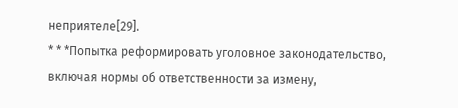неприятеле[29].
* * *Попытка реформировать уголовное законодательство, включая нормы об ответственности за измену,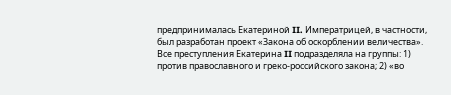предпринималась Екатериной II. Императрицей, в частности, был разработан проект «Закона об оскорблении величества». Все преступления Екатерина II подразделяла на группы: 1) против православного и греко-российского закона; 2) «во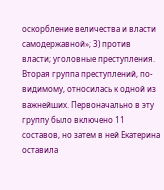оскорбление величества и власти самодержавной»; 3) против власти; уголовные преступления. Вторая группа преступлений, по-видимому, относилась к одной из важнейших. Первоначально в эту группу было включено 11 составов, но затем в ней Екатерина оставила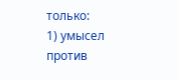только:
1) умысел против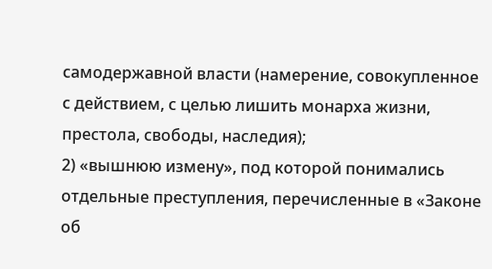самодержавной власти (намерение, совокупленное с действием, с целью лишить монарха жизни, престола, свободы, наследия);
2) «вышнюю измену», под которой понимались отдельные преступления, перечисленные в «Законе об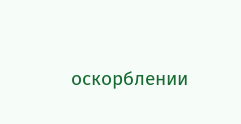оскорблении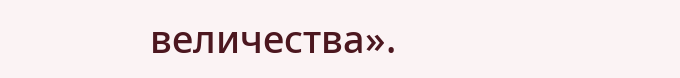величества».